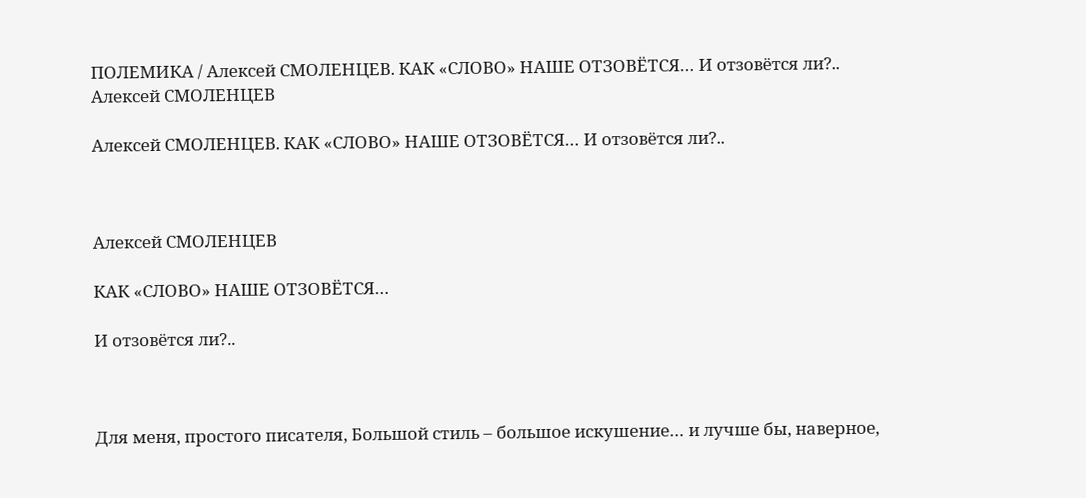ПОЛЕМИКА / Алексей СМОЛЕНЦЕВ. КАК «СЛОВО» НАШЕ ОТЗОВЁТСЯ… И отзовётся ли?..
Алексей СМОЛЕНЦЕВ

Алексей СМОЛЕНЦЕВ. КАК «СЛОВО» НАШЕ ОТЗОВЁТСЯ… И отзовётся ли?..



Алексей СМОЛЕНЦЕВ

КАК «СЛОВО» НАШЕ ОТЗОВЁТСЯ…

И отзовётся ли?..



Для меня, простого писателя, Большой стиль – большое искушение… и лучше бы, наверное,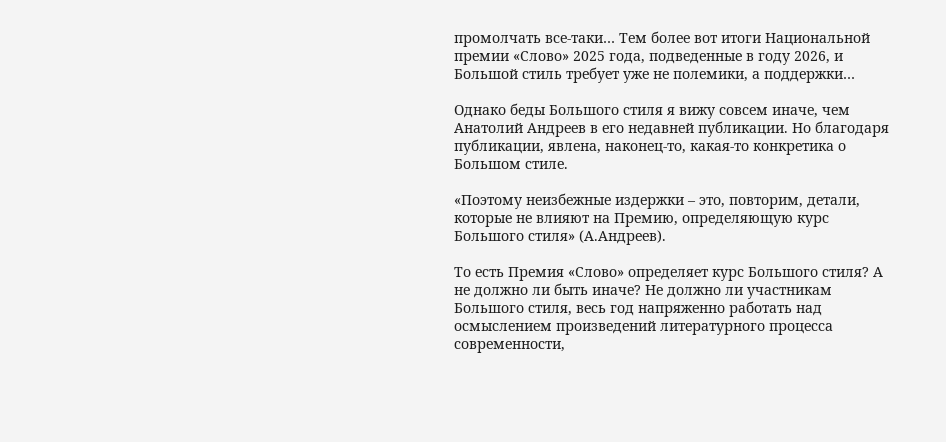промолчать все-таки… Тем более вот итоги Национальной премии «Слово» 2025 года, подведенные в году 2026, и Большой стиль требует уже не полемики, а поддержки…

Однако беды Большого стиля я вижу совсем иначе, чем Анатолий Андреев в его недавней публикации. Но благодаря публикации, явлена, наконец-то, какая-то конкретика о Большом стиле.

«Поэтому неизбежные издержки – это, повторим, детали, которые не влияют на Премию, определяющую курс Большого стиля» (А.Андреев).

То есть Премия «Слово» определяет курс Большого стиля? А не должно ли быть иначе? Не должно ли участникам Большого стиля, весь год напряженно работать над осмыслением произведений литературного процесса современности,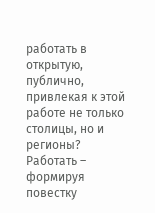работать в открытую, публично, привлекая к этой работе не только столицы, но и регионы? Работать – формируя повестку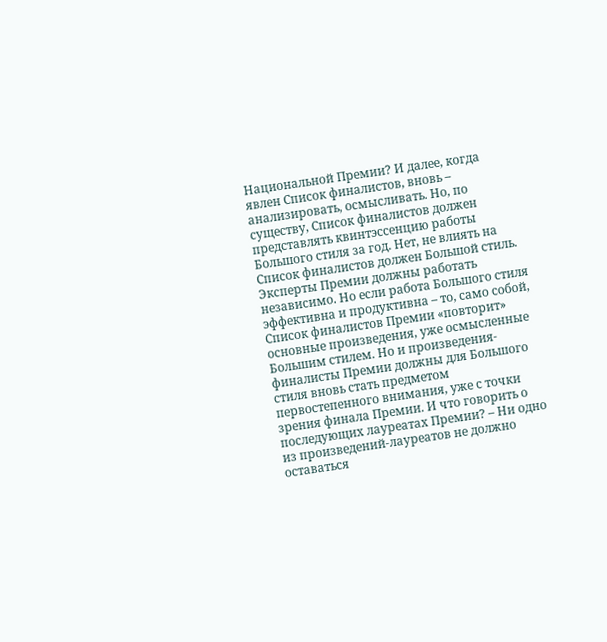Национальной Премии? И далее, когда явлен Список финалистов, вновь – анализировать, осмысливать. Но, по существу, Список финалистов должен представлять квинтэссенцию работы Большого стиля за год. Нет, не влиять на Список финалистов должен Большой стиль. Эксперты Премии должны работать независимо. Но если работа Большого стиля эффективна и продуктивна – то, само собой, Список финалистов Премии «повторит» основные произведения, уже осмысленные Большим стилем. Но и произведения-финалисты Премии должны для Большого стиля вновь стать предметом первостепенного внимания, уже с точки зрения финала Премии. И что говорить о последующих лауреатах Премии? – Ни одно из произведений-лауреатов не должно оставаться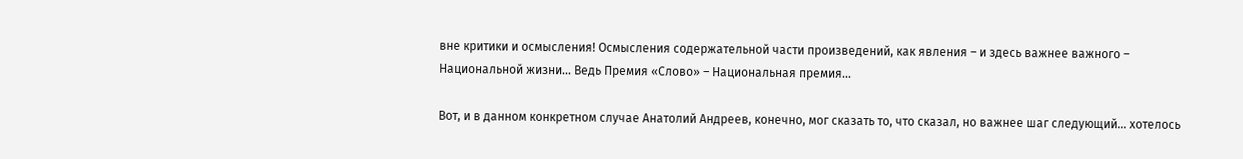вне критики и осмысления! Осмысления содержательной части произведений, как явления – и здесь важнее важного – Национальной жизни… Ведь Премия «Слово» – Национальная премия…

Вот, и в данном конкретном случае Анатолий Андреев, конечно, мог сказать то, что сказал, но важнее шаг следующий… хотелось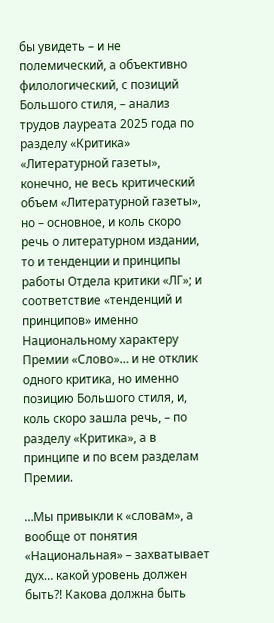бы увидеть – и не полемический, а объективно филологический, с позиций Большого стиля, – анализ трудов лауреата 2025 года по разделу «Критика» «Литературной газеты», конечно, не весь критический объем «Литературной газеты», но – основное, и коль скоро речь о литературном издании, то и тенденции и принципы работы Отдела критики «ЛГ»; и соответствие «тенденций и принципов» именно Национальному характеру Премии «Слово»… и не отклик одного критика, но именно позицию Большого стиля, и, коль скоро зашла речь, – по разделу «Критика», а в принципе и по всем разделам Премии.

…Мы привыкли к «словам», а вообще от понятия «Национальная» – захватывает дух… какой уровень должен быть?! Какова должна быть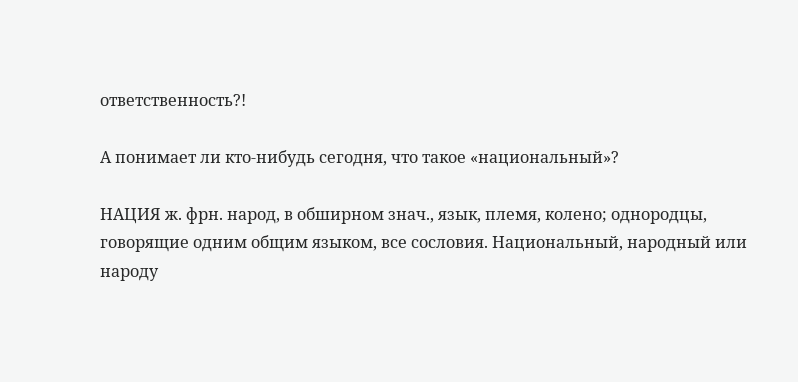ответственность?!

А понимает ли кто-нибудь сегодня, что такое «национальный»?

НАЦИЯ ж. фрн. народ, в обширном знач., язык, племя, колено; однородцы, говорящие одним общим языком, все сословия. Национальный, народный или народу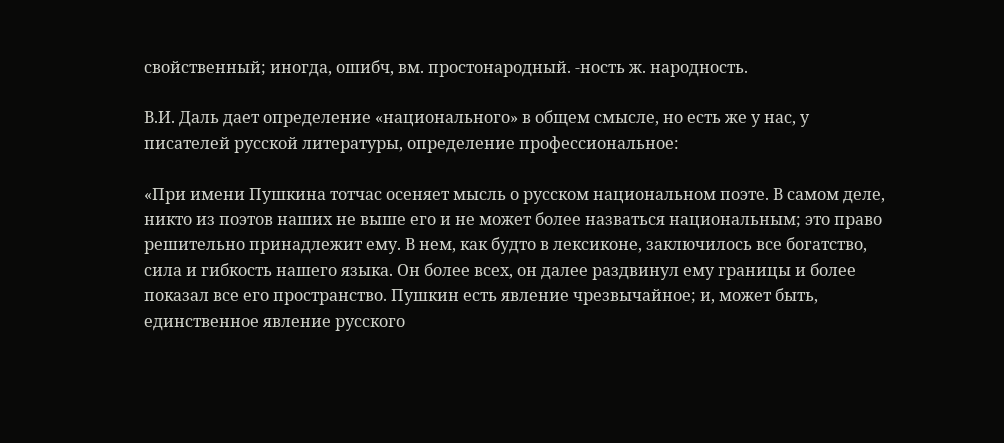свойственный; иногда, ошибч, вм. простонародный. -ность ж. народность.

В.И. Даль дает определение «национального» в общем смысле, но есть же у нас, у писателей русской литературы, определение профессиональное:

«При имени Пушкина тотчас осеняет мысль о русском национальном поэте. В самом деле, никто из поэтов наших не выше его и не может более назваться национальным; это право решительно принадлежит ему. В нем, как будто в лексиконе, заключилось все богатство, сила и гибкость нашего языка. Он более всех, он далее раздвинул ему границы и более показал все его пространство. Пушкин есть явление чрезвычайное; и, может быть, единственное явление русского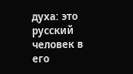духа: это русский человек в его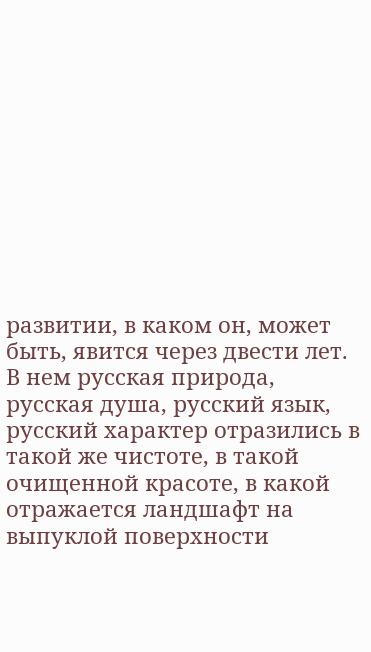развитии, в каком он, может быть, явится через двести лет. В нем русская природа, русская душа, русский язык, русский характер отразились в такой же чистоте, в такой очищенной красоте, в какой отражается ландшафт на выпуклой поверхности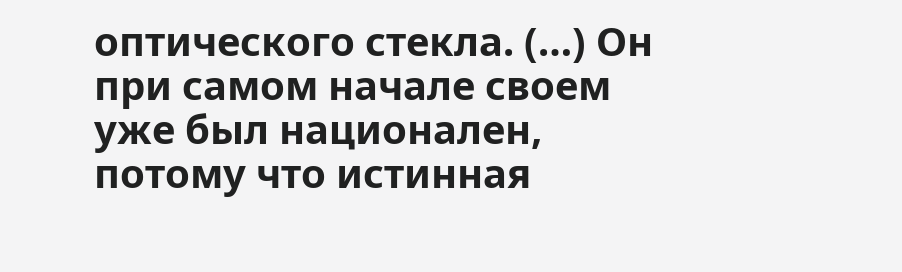оптического стекла. (…) Он при самом начале своем уже был национален, потому что истинная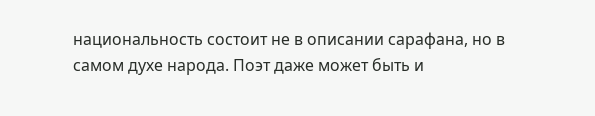национальность состоит не в описании сарафана, но в самом духе народа. Поэт даже может быть и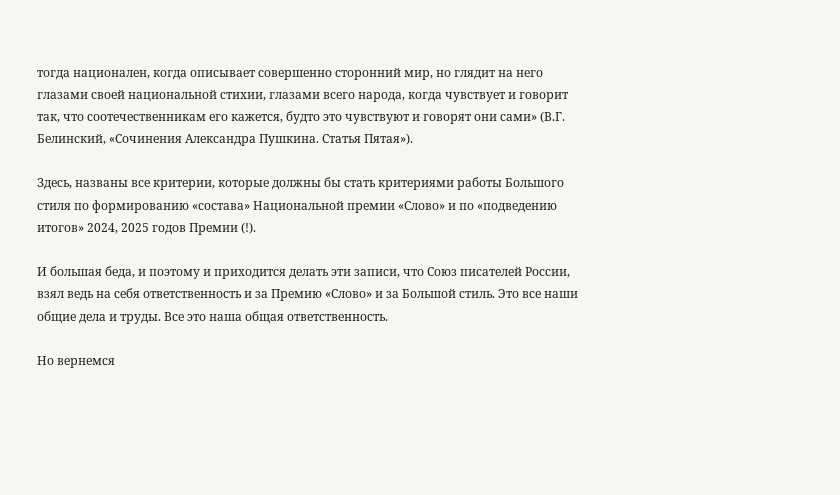тогда национален, когда описывает совершенно сторонний мир, но глядит на него глазами своей национальной стихии, глазами всего народа, когда чувствует и говорит так, что соотечественникам его кажется, будто это чувствуют и говорят они сами» (В.Г. Белинский, «Сочинения Александра Пушкина. Статья Пятая»).

Здесь, названы все критерии, которые должны бы стать критериями работы Большого стиля по формированию «состава» Национальной премии «Слово» и по «подведению итогов» 2024, 2025 годов Премии (!).

И большая беда, и поэтому и приходится делать эти записи, что Союз писателей России, взял ведь на себя ответственность и за Премию «Слово» и за Большой стиль. Это все наши общие дела и труды. Все это наша общая ответственность.

Но вернемся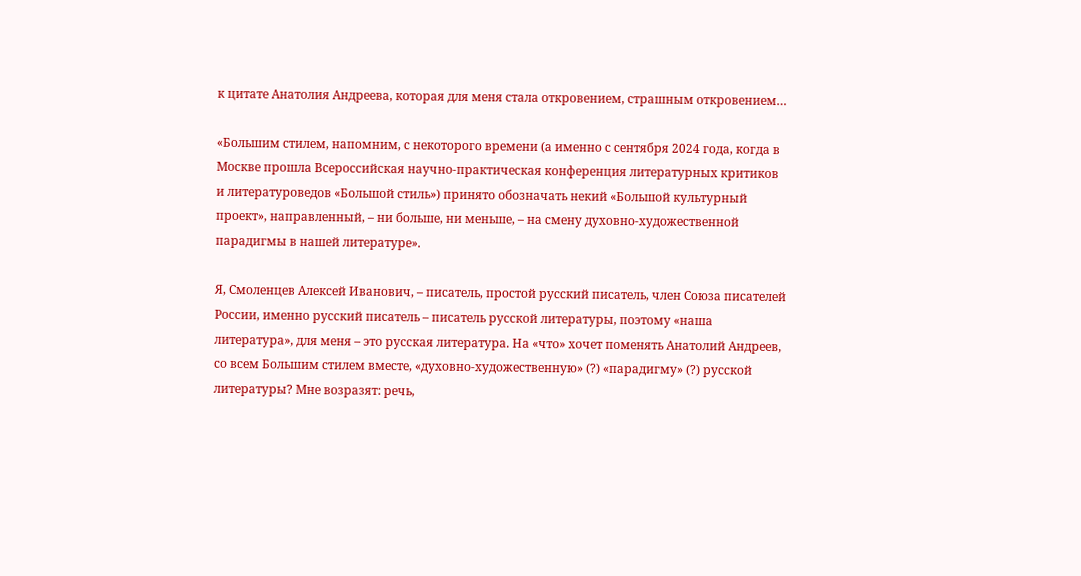к цитате Анатолия Андреева, которая для меня стала откровением, страшным откровением…

«Большим стилем, напомним, с некоторого времени (а именно с сентября 2024 года, когда в Москве прошла Всероссийская научно-практическая конференция литературных критиков и литературоведов «Большой стиль») принято обозначать некий «Большой культурный проект», направленный, – ни больше, ни меньше, – на смену духовно-художественной парадигмы в нашей литературе».

Я, Смоленцев Алексей Иванович, – писатель, простой русский писатель, член Союза писателей России, именно русский писатель – писатель русской литературы, поэтому «наша литература», для меня – это русская литература. На «что» хочет поменять Анатолий Андреев, со всем Большим стилем вместе, «духовно-художественную» (?) «парадигму» (?) русской литературы? Мне возразят: речь,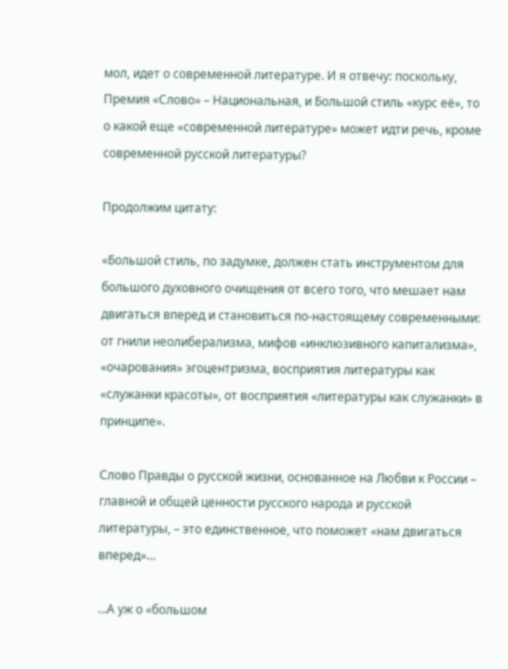мол, идет о современной литературе. И я отвечу: поскольку, Премия «Слово» – Национальная, и Большой стиль «курс её», то о какой еще «современной литературе» может идти речь, кроме современной русской литературы?

Продолжим цитату:

«Большой стиль, по задумке, должен стать инструментом для большого духовного очищения от всего того, что мешает нам двигаться вперед и становиться по-настоящему современными: от гнили неолиберализма, мифов «инклюзивного капитализма», «очарования» эгоцентризма, восприятия литературы как «служанки красоты», от восприятия «литературы как служанки» в принципе».

Слово Правды о русской жизни, основанное на Любви к России – главной и общей ценности русского народа и русской литературы, – это единственное, что поможет «нам двигаться вперед»…

…А уж о «большом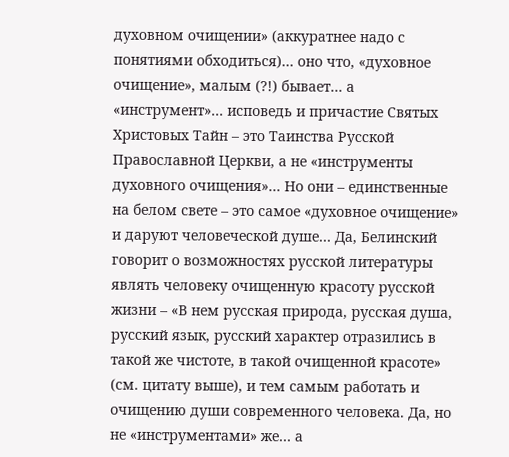духовном очищении» (аккуратнее надо с понятиями обходиться)… оно что, «духовное очищение», малым (?!) бывает… а «инструмент»… исповедь и причастие Святых Христовых Тайн – это Таинства Русской Православной Церкви, а не «инструменты духовного очищения»… Но они – единственные на белом свете – это самое «духовное очищение» и даруют человеческой душе… Да, Белинский говорит о возможностях русской литературы являть человеку очищенную красоту русской жизни – «В нем русская природа, русская душа, русский язык, русский характер отразились в такой же чистоте, в такой очищенной красоте» (см. цитату выше), и тем самым работать и очищению души современного человека. Да, но не «инструментами» же… а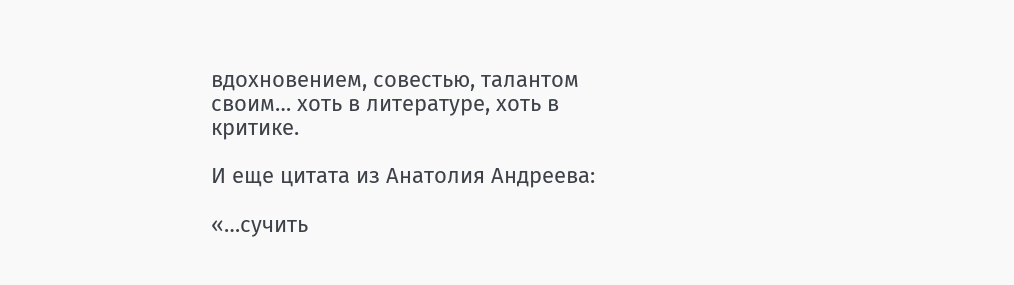вдохновением, совестью, талантом своим… хоть в литературе, хоть в критике.

И еще цитата из Анатолия Андреева:

«…сучить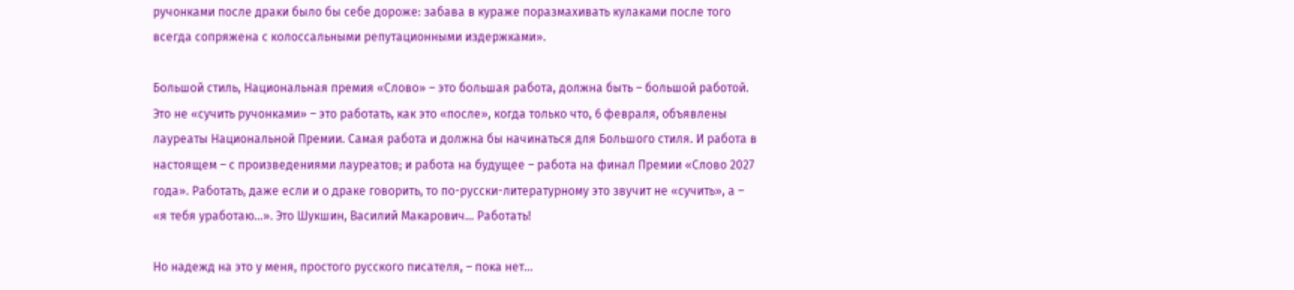ручонками после драки было бы себе дороже: забава в кураже поразмахивать кулаками после того всегда сопряжена с колоссальными репутационными издержками».

Большой стиль, Национальная премия «Слово» – это большая работа, должна быть – большой работой. Это не «сучить ручонками» – это работать, как это «после», когда только что, 6 февраля, объявлены лауреаты Национальной Премии. Самая работа и должна бы начинаться для Большого стиля. И работа в настоящем – с произведениями лауреатов; и работа на будущее – работа на финал Премии «Слово 2027 года». Работать, даже если и о драке говорить, то по-русски-литературному это звучит не «сучить», а – «я тебя уработаю…». Это Шукшин, Василий Макарович… Работать!

Но надежд на это у меня, простого русского писателя, – пока нет…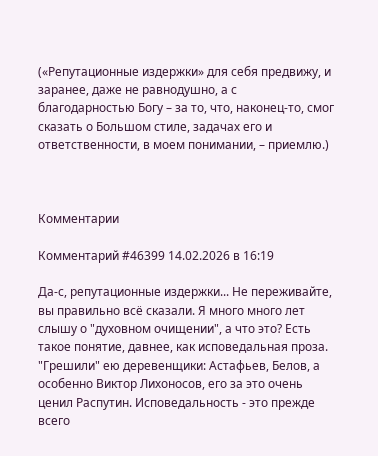(«Репутационные издержки» для себя предвижу, и заранее, даже не равнодушно, а с благодарностью Богу – за то, что, наконец-то, смог сказать о Большом стиле, задачах его и ответственности, в моем понимании, – приемлю.)



Комментарии

Комментарий #46399 14.02.2026 в 16:19

Да-с, репутационные издержки... Не переживайте, вы правильно всё сказали. Я много много лет слышу о "духовном очищении", а что это? Есть такое понятие, давнее, как исповедальная проза. "Грешили" ею деревенщики: Астафьев, Белов, а особенно Виктор Лихоносов, его за это очень ценил Распутин. Исповедальность - это прежде всего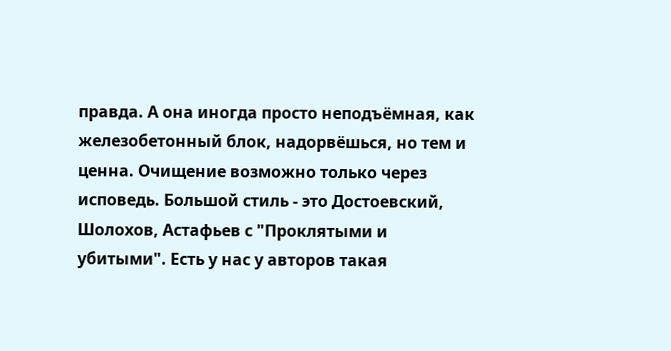правда. А она иногда просто неподъёмная, как железобетонный блок, надорвёшься, но тем и ценна. Очищение возможно только через исповедь. Большой стиль - это Достоевский, Шолохов, Астафьев с "Проклятыми и убитыми". Есть у нас у авторов такая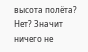высота полёта? Нет? Значит ничего не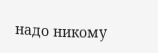надо никому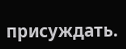присуждать.